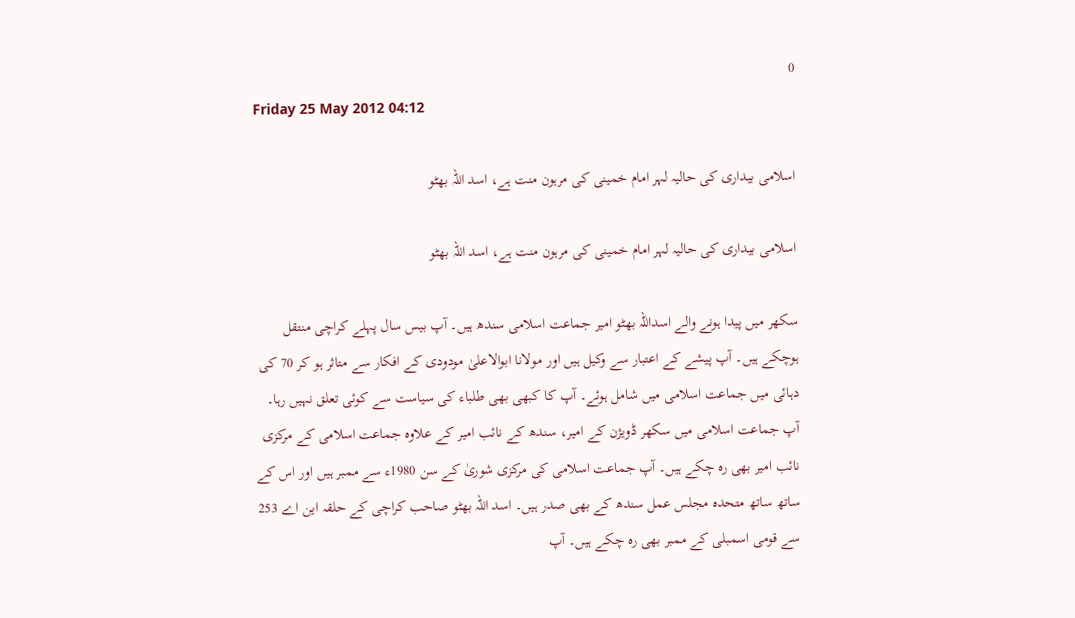0
Friday 25 May 2012 04:12

اسلامی بیداری کی حالیہ لہر امام خمینی کی مرہون منت ہے، اسد اللہ بھٹو

اسلامی بیداری کی حالیہ لہر امام خمینی کی مرہون منت ہے، اسد اللہ بھٹو

سکھر میں پیدا ہونے والے اسداللہ بھٹو امیر جماعت اسلامی سندھ ہیں۔ آپ بیس سال پہلے کراچی منتقل ہوچکے ہیں۔ آپ پیشے کے اعتبار سے وکیل ہیں اور مولانا ابوالاعلیٰ مودودی کے افکار سے متاثر ہو کر 70 کی دہائی میں جماعت اسلامی میں شامل ہوئے۔ آپ کا کبھی بھی طلباء کی سیاست سے کوئی تعلق نہیں رہا۔ آپ جماعت اسلامی میں سکھر ڈویژن کے امیر، سندھ کے نائب امیر کے علاوہ جماعت اسلامی کے مرکزی نائب امیر بھی رہ چکے ہیں۔ آپ جماعت اسلامی کی مرکزی شوریٰ کے سن 1980ء سے ممبر ہیں اور اس کے ساتھ ساتھ متحدہ مجلس عمل سندھ کے بھی صدر ہیں۔ اسد اللہ بھٹو صاحب کراچی کے حلقہ این اے 253 سے قومی اسمبلی کے ممبر بھی رہ چکے ہیں۔ آپ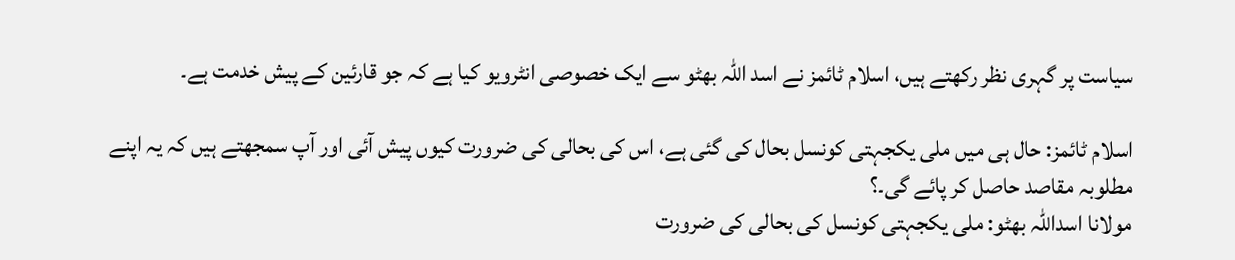سیاست پر گہری نظر رکھتے ہیں، اسلام ٹائمز نے اسد اللہ بھٹو سے ایک خصوصی انٹرویو کیا ہے کہ جو قارئین کے پیش خدمت ہے۔

اسلام ٹائمز: حال ہی میں ملی یکجہتی کونسل بحال کی گئی ہے، اس کی بحالی کی ضرورت کیوں پیش آئی اور آپ سمجھتے ہیں کہ یہ اپنے مطلوبہ مقاصد حاصل کر پائے گی۔؟
مولانا اسداللہ بھٹو: ملی یکجہتی کونسل کی بحالی کی ضرورت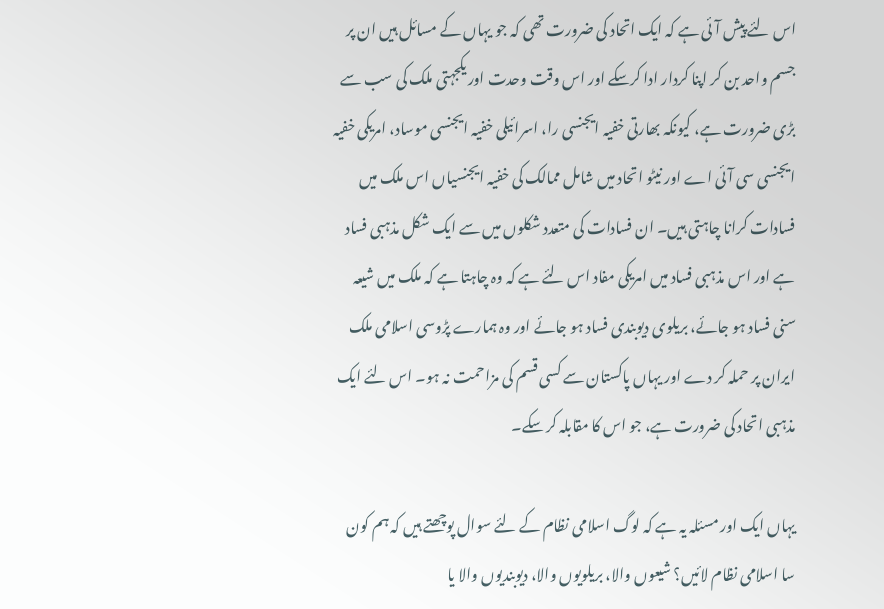اس لئے پیش آئی ہے کہ ایک اتحاد کی ضرورت تھی کہ جو یہاں کے مسائل ہیں ان پر جسم واحد بن کر اپنا کردار ادا کرسکے اور اس وقت وحدت اور یکجہتی ملک کی سب سے بڑی ضرورت ہے، کیونکہ بھارتی خفیہ ایجنسی را، اسرائیلی خفیہ ایجنسی موساد، امریکی خفیہ ایجنسی سی آئی اے اور نیٹو اتحاد میں شامل ممالک کی خفیہ ایجنسیاں اس ملک میں فسادات کرانا چاہتی ہیں۔ ان فسادات کی متعدد شکلوں میں سے ایک شکل مذہبی فساد ہے اور اس مذہبی فساد میں امریکی مفاد اس لئے ہے کہ وہ چاہتا ہے کہ ملک میں شیعہ سنی فساد ہو جائے، بریلوی دیوبندی فساد ہو جائے اور وہ ہمارے پڑوسی اسلامی ملک ایران پر حملہ کر دے اور یہاں پاکستان سے کسی قسم کی مزاحمت نہ ہو۔ اس لئے ایک مذہبی اتحاد کی ضرورت ہے، جو اس کا مقابلہ کر سکے۔

یہاں ایک اور مسئلہ یہ ہے کہ لوگ اسلامی نظام کے لئے سوال پوچھتے ہیں کہ ہم کون سا اسلامی نظام لائیں؟ شیعوں والا، بریلویوں والا، دیوبندیوں والا یا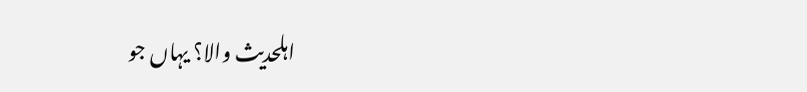اہلحدیث والا؟ یہاں جو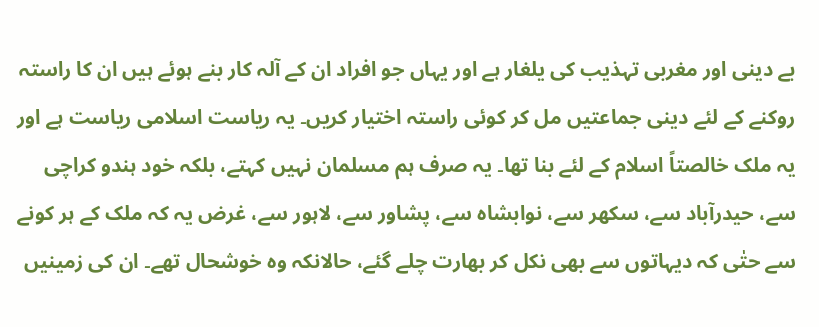بے دینی اور مغربی تہذیب کی یلغار ہے اور یہاں جو افراد ان کے آلہ کار بنے ہوئے ہیں ان کا راستہ روکنے کے لئے دینی جماعتیں مل کر کوئی راستہ اختیار کریں۔ یہ ریاست اسلامی ریاست ہے اور یہ ملک خالصتاً اسلام کے لئے بنا تھا۔ یہ صرف ہم مسلمان نہیں کہتے، بلکہ خود ہندو کراچی سے، حیدرآباد سے، سکھر سے، نوابشاہ سے، پشاور سے، لاہور سے، غرض یہ کہ ملک کے ہر کونے سے حتٰی کہ دیہاتوں سے بھی نکل کر بھارت چلے گئے، حالانکہ وہ خوشحال تھے۔ ان کی زمینیں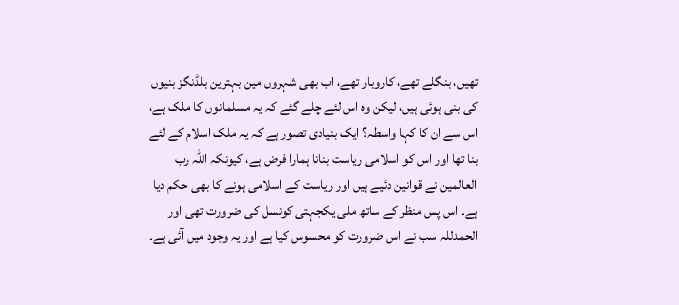تھیں، بنگلے تھے، کاروبار تھے، اب بھی شہروں مین بہترین بلڈنگز بنیوں کی بنی ہوئی ہیں، لیکن وہ اس لئے چلے گئے کہ یہ مسلمانوں کا ملک ہے، اس سے ان کا کہا واسطہ؟ ایک بنیادی تصور ہے کہ یہ ملک اسلام کے لئے بنا تھا اور اس کو اسلامی ریاست بنانا ہمارا فرض ہے، کیونکہ اللہ رب العالمین نے قوانین دئیے ہیں اور ریاست کے اسلامی ہونے کا بھی حکم دیا ہے۔ اس پس منظر کے ساتھ ملی یکجہتی کونسل کی ضرورت تھی اور الحمدللہ سب نے اس ضرورت کو محسوس کیا ہے اور یہ وجود میں آئی ہے۔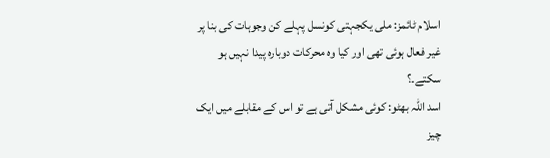اسلام ٹائمز: ملی یکجہتی کونسل پہلے کن وجوہات کی بنا پر غیر فعال ہوئی تھی اور کیا وہ محرکات دوبارہ پیدا نہیں ہو سکتے۔؟
اسد اللہ بھٹو: کوئی مشکل آتی ہے تو اس کے مقابلے میں ایک چیز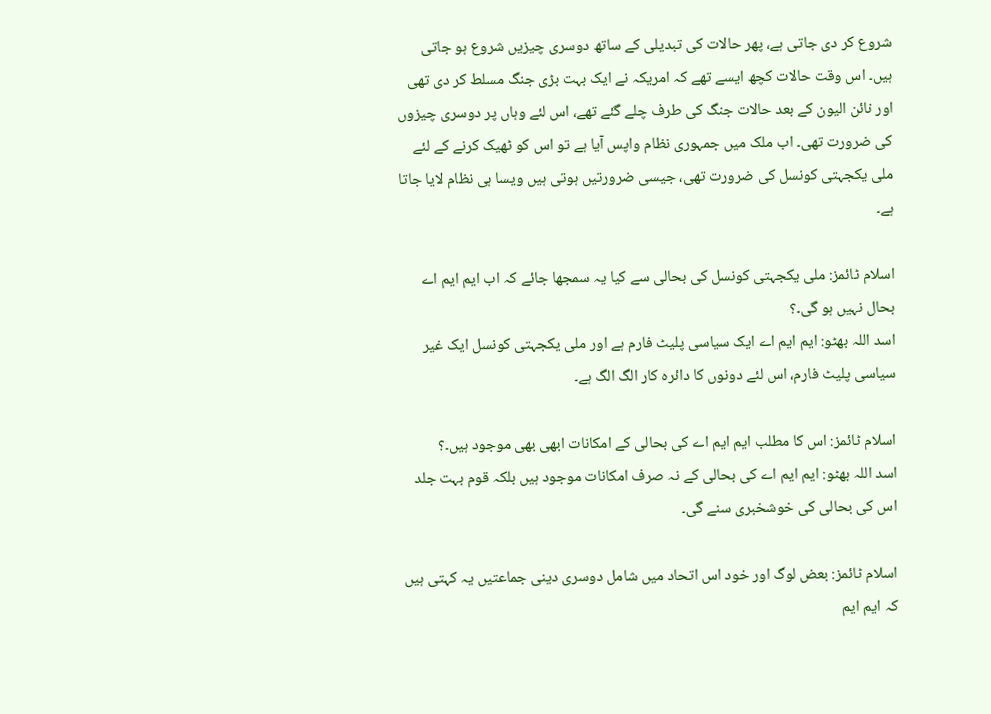شروع کر دی جاتی ہے، پھر حالات کی تبدیلی کے ساتھ دوسری چیزیں شروع ہو جاتی ہیں۔ اس وقت حالات کچھ ایسے تھے کہ امریکہ نے ایک بہت بڑی جنگ مسلط کر دی تھی اور نائن الیون کے بعد حالات جنگ کی طرف چلے گئے تھے، اس لئے وہاں پر دوسری چیزوں کی ضرورت تھی۔ اب ملک میں جمہوری نظام واپس آیا ہے تو اس کو ٹھیک کرنے کے لئے ملی یکجہتی کونسل کی ضرورت تھی، جیسی ضرورتیں ہوتی ہیں ویسا ہی نظام لایا جاتا ہے۔

اسلام ٹائمز: ملی یکجہتی کونسل کی بحالی سے کیا یہ سمجھا جائے کہ اب ایم ایم اے بحال نہیں ہو گی۔؟
اسد اللہ بھٹو: ایم ایم اے ایک سیاسی پلیٹ فارم ہے اور ملی یکجہتی کونسل ایک غیر سیاسی پلیٹ فارم، اس لئے دونوں کا دائرہ کار الگ الگ ہے۔

اسلام ٹائمز: اس کا مطلب ایم ایم اے کی بحالی کے امکانات ابھی بھی موجود ہیں۔؟
اسد اللہ بھٹو: ایم ایم اے کی بحالی کے نہ صرف امکانات موجود ہیں بلکہ قوم بہت جلد اس کی بحالی کی خوشخبری سنے گی۔

اسلام ٹائمز: بعض لوگ اور خود اس اتحاد میں شامل دوسری دینی جماعتیں یہ کہتی ہیں کہ ایم ایم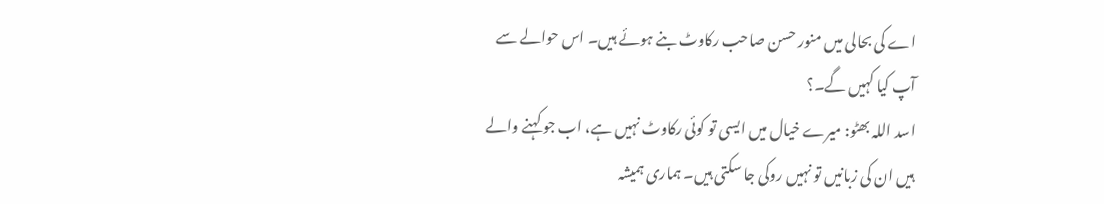اے کی بحالی میں منور حسن صاحب رکاوٹ بنے ہوئے ہیں۔ اس حوالے سے آپ کیا کہیں گے۔؟
اسد اللہ بھٹو: میرے خیال میں ایسی تو کوئی رکاوٹ نہیں ہے، اب جو کہنے والے ہیں ان کی زبانیں تو نہیں روکی جا سکتی ہیں۔ ہماری ہمیشہ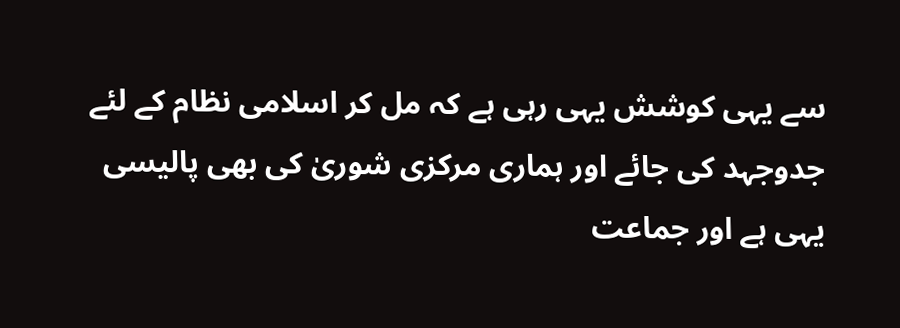سے یہی کوشش یہی رہی ہے کہ مل کر اسلامی نظام کے لئے جدوجہد کی جائے اور ہماری مرکزی شوریٰ کی بھی پالیسی یہی ہے اور جماعت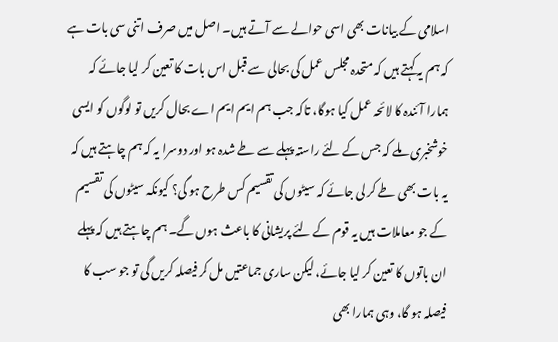اسلامی کے بیانات بھی اسی حوالے سے آتے ہیں۔ اصل میں صرف اتنی سی بات ہے کہ ہم یہ کہتے ہیں کہ متحدہ مجلس عمل کی بحالی سے قبل اس بات کا تعین کر لیا جائے کہ ہمارا آئندہ کا لائحہ عمل کیا ہوگا، تاکہ جب ہم ایم ایم اے بحال کریں تو لوگوں کو ایسی خوشخبری ملے کہ جس کے لئے راستہ پہلے سے طے شدہ ہو اور دوسرا یہ کہ ہم چاہتے ہیں کہ یہ بات بھی طے کر لی جائے کہ سیٹوں کی تقسیم کس طرح ہو گی؟ کیونکہ سیٹوں کی تقسیم کے جو معاملات ہیں یہ قوم کے لئے پریشانی کا باعث ہوں گے۔ ہم چاہتے ہیں کہ پہلے ان باتوں کا تعین کر لیا جائے، لیکن ساری جماعتیں مل کر فیصلہ کریں گی تو جو سب کا فیصلہ ہو گا، وہی ہمارا بھی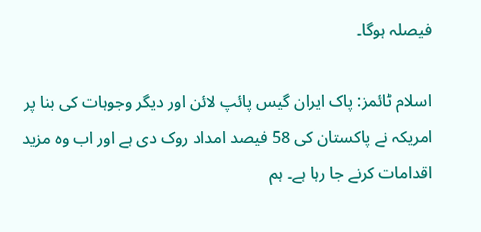فیصلہ ہوگا۔

اسلام ٹائمز: پاک ایران گیس پائپ لائن اور دیگر وجوہات کی بنا پر امریکہ نے پاکستان کی 58 فیصد امداد روک دی ہے اور اب وہ مزید اقدامات کرنے جا رہا ہے۔ ہم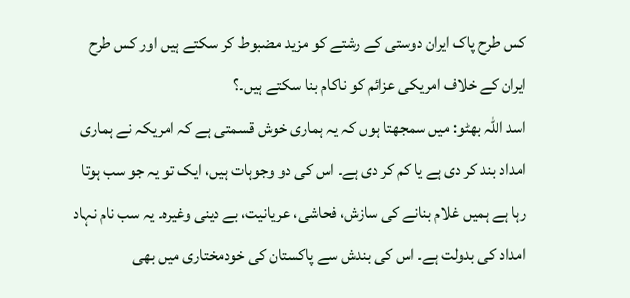کس طرح پاک ایران دوستی کے رشتے کو مزید مضبوط کر سکتے ہیں اور کس طرح ایران کے خلاف امریکی عزائم کو ناکام بنا سکتے ہیں۔؟
اسد اللہ بھٹو: میں سمجھتا ہوں کہ یہ ہماری خوش قسمتی ہے کہ امریکہ نے ہماری امداد بند کر دی ہے یا کم کر دی ہے۔ اس کی دو وجوہات ہیں، ایک تو یہ جو سب ہوتا رہا ہے ہمیں غلام بنانے کی سازش، فحاشی، عریانیت، بے دینی وغیرہ۔ یہ سب نام نہاد امداد کی بدولت ہے۔ اس کی بندش سے پاکستان کی خودمختاری میں بھی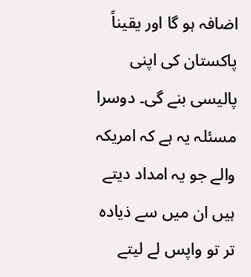اضافہ ہو گا اور یقیناً پاکستان کی اپنی پالیسی بنے گی۔ دوسرا مسئلہ یہ ہے کہ امریکہ والے جو یہ امداد دیتے ہیں ان میں سے ذیادہ تر تو واپس لے لیتے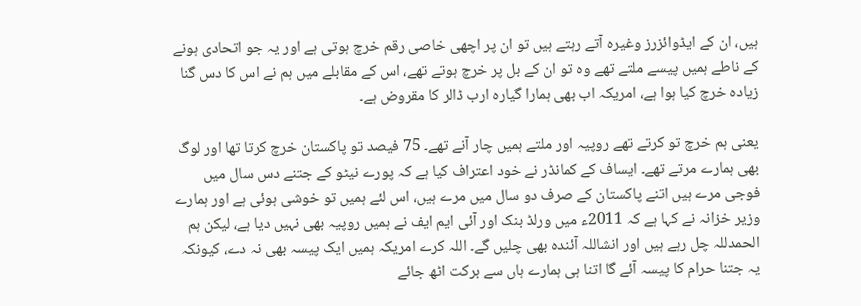ہیں، ان کے ایڈوائزرز وغیرہ آتے رہتے ہیں تو ان پر اچھی خاصی رقم خرچ ہوتی ہے اور یہ جو اتحادی ہونے کے ناطے ہمیں پیسے ملتے تھے وہ تو ان کے بل پر خرچ ہوتے تھے، اس کے مقابلے میں ہم نے اس کا دس گنا زیادہ خرچ کیا ہوا ہے، امریکہ اب بھی ہمارا گیارہ ارب ڈالر کا مقروض ہے۔

یعنی ہم خرچ تو کرتے تھے روپیہ اور ملتے ہمیں چار آنے تھے۔ 75 فیصد تو پاکستان خرچ کرتا تھا اور لوگ بھی ہمارے مرتے تھے۔ ایساف کے کمانڈر نے خود اعتراف کیا ہے کہ پورے نیٹو کے جتنے دس سال میں فوجی مرے ہیں اتنے پاکستان کے صرف دو سال میں مرے ہیں، اس لئے ہمیں تو خوشی ہوئی ہے اور ہمارے وزیر خزانہ نے کہا ہے کہ 2011ء میں ورلڈ بنک اور آئی ایم ایف نے ہمیں روپیہ بھی نہیں دیا ہے، لیکن ہم الحمدللہ چل رہے ہیں اور انشاللہ آئندہ بھی چلیں گے۔ اللہ کرے امریکہ ہمیں ایک پیسہ بھی نہ دے، کیونکہ یہ جتنا حرام کا پیسہ آئے گا اتنا ہی ہمارے ہاں سے برکت اٹھ جائے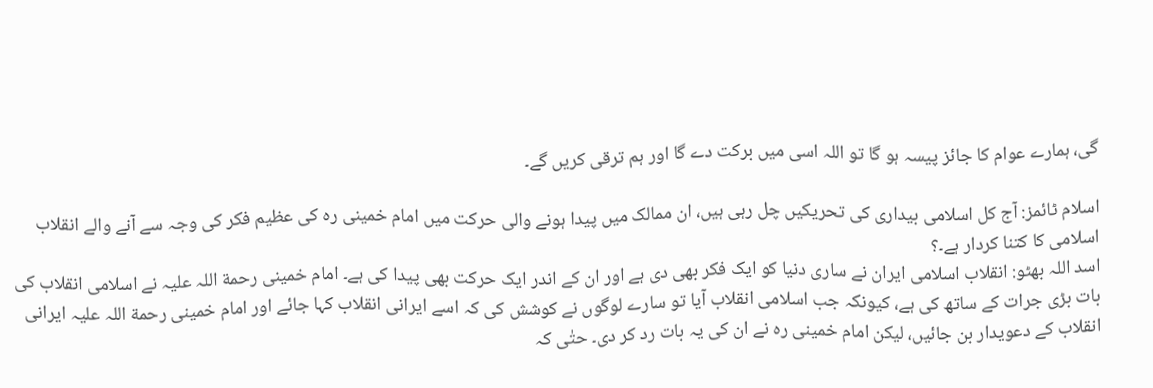گی، ہمارے عوام کا جائز پیسہ ہو گا تو اللہ اسی میں برکت دے گا اور ہم ترقی کریں گے۔

اسلام ٹائمز: آج کل اسلامی بیداری کی تحریکیں چل رہی ہیں، ان ممالک میں پیدا ہونے والی حرکت میں امام خمینی رہ کی عظیم فکر کی وجہ سے آنے والے انقلاب اسلامی کا کتنا کردار ہے۔؟
اسد اللہ بھٹو: انقلاب اسلامی ایران نے ساری دنیا کو ایک فکر بھی دی ہے اور ان کے اندر ایک حرکت بھی پیدا کی ہے۔ امام خمینی رحمة اللہ علیہ نے اسلامی انقلاب کی بات بڑی جرات کے ساتھ کی ہے، کیونکہ جب اسلامی انقلاب آیا تو سارے لوگوں نے کوشش کی کہ اسے ایرانی انقلاب کہا جائے اور امام خمینی رحمة اللہ علیہ ایرانی انقلاب کے دعویدار بن جائیں، لیکن امام خمینی رہ نے ان کی یہ بات رد کر دی۔ حتٰی کہ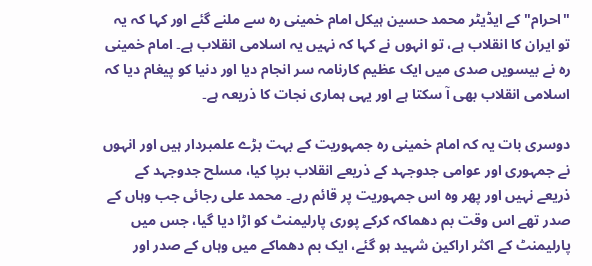"احرام" کے ایڈیٹر محمد حسین ہیکل امام خمینی رہ سے ملنے گئے اور کہا کہ یہ تو ایران کا انقلاب ہے، تو انہوں نے کہا کہ نہیں یہ اسلامی انقلاب ہے۔ امام خمینی رہ نے بیسویں صدی میں ایک عظیم کارنامہ سر انجام دیا اور دنیا کو پیغام دیا کہ اسلامی انقلاب بھی آ سکتا ہے اور یہی ہماری نجات کا ذریعہ ہے۔

دوسری بات یہ کہ امام خمینی رہ جمہوریت کے بہت بڑے علمبردار ہیں اور انہوں نے جمہوری اور عوامی جدوجہد کے ذریعے انقلاب برپا کیا، مسلح جدوجہد کے ذریعے نہیں اور پھر وہ اس جمہوریت پر قائم رہے۔ محمد علی رجائی جب وہاں کے صدر تھے اس وقت بم دھماکہ کرکے پوری پارلیمنٹ کو اڑا دیا گیا، جس میں پارلیمنٹ کے اکثر اراکین شہید ہو گئے، ایک بم دھماکے میں وہاں کے صدر اور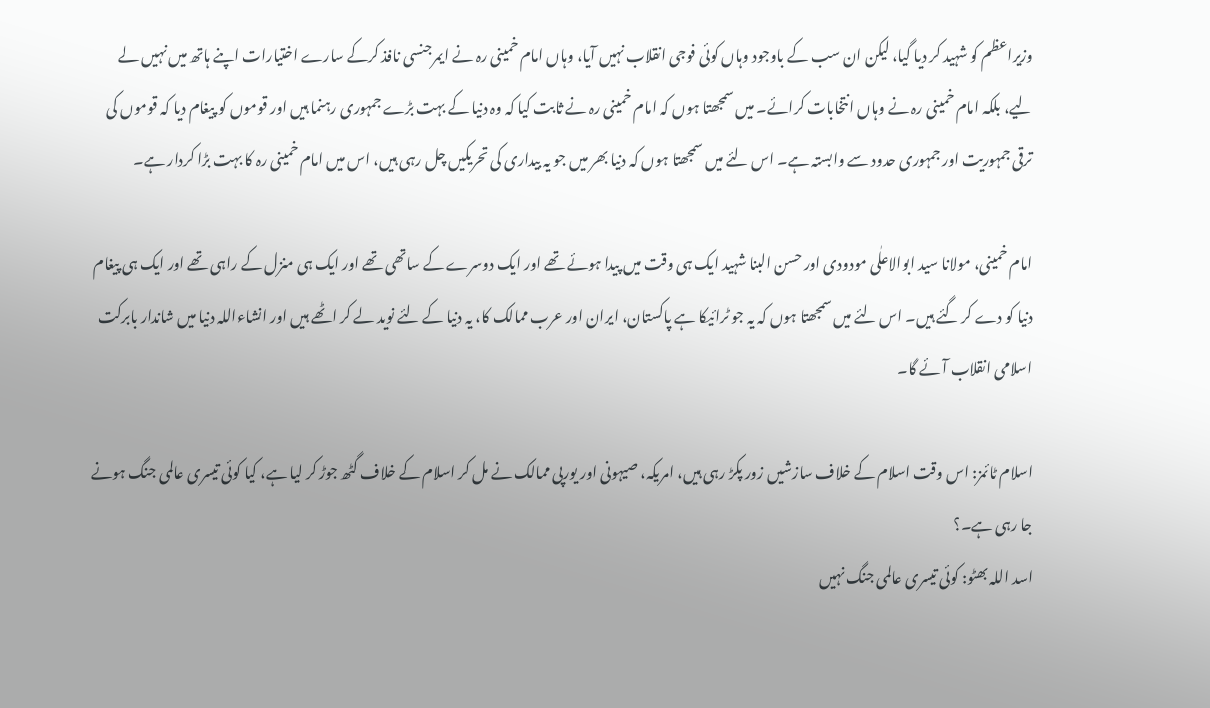وزیراعظم کو شہید کر دیا گیا، لیکن ان سب کے باوجود وہاں کوئی فوجی انقلاب نہیں آیا، وہاں امام خمینی رہ نے ایمرجنسی نافذ کرکے سارے اختیارات اپنے ہاتھ میں نہیں لے لیے، بلکہ امام خمینی رہ نے وہاں انتخابات کرائے۔ میں سمجھتا ہوں کہ امام خمینی رہ نے ثابت کیا کہ وہ دنیا کے بہت بڑے جمہوری رہنما ہیں اور قوموں کو پیغام دیا کہ قوموں کی ترقی جمہوریت اور جمہوری حدود سے وابستہ ہے۔ اس لئے میں سمجھتا ہوں کہ دنیا بھر میں جو یہ بیداری کی تحریکیں چل رہی ہیں، اس میں امام خمینی رہ کا بہت بڑا کردار ہے۔

امام خمینی، مولانا سید ابوالاعلٰی مودودی اور حسن البنا شہید ایک ہی وقت میں پیدا ہوئے تھے اور ایک دوسرے کے ساتھی تھے اور ایک ہی منزل کے راہی تھے اور ایک ہی پیغام دنیا کو دے کر گئے ہیں۔ اس لئے میں سمجھتا ہوں کہ یہ جو ٹرائیکا ہے پاکستان، ایران اور عرب ممالک کا، یہ دنیا کے لئے نوید لے کر اٹھے ہیں اور انشاءاللہ دنیا میں شاندار بابرکت اسلامی انقلاب آئے گا۔

اسلام ٹائمز: اس وقت اسلام کے خلاف سازشیں زور پکڑ رہی ہیں، امریکہ، صیہونی اور یورپی ممالک نے مل کر اسلام کے خلاف گٹھ جوڑ کر لیا ہے، کیا کوئی تیسری عالمی جنگ ہونے جا رہی ہے۔؟
اسد اللہ بھٹو: کوئی تیسری عالمی جنگ نہیں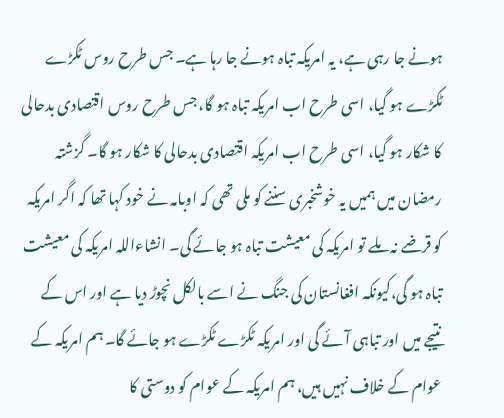ہونے جا رہی ہے، یہ امریکہ تباہ ہونے جا رہا ہے۔ جس طرح روس ٹکڑے ٹکڑے ہو گیا، اسی طرح اب امریکہ تباہ ہو گا، جس طرح روس اقتصادی بدحالی کا شکار ہو گیا، اسی طرح اب امریکہ اقتصادی بدحالی کا شکار ہو گا۔ گزشتہ رمضان میں ہمیں یہ خوشخبری سننے کو ملی تھی کہ اوبامہ نے خود کہا تھا کہ اگر امریکہ کو قرضے نہ ملے تو امریکہ کی معیشت تباہ ہو جائے گی۔ انشاءاللہ امریکہ کی معیشت تباہ ہو گی،کیونکہ افغانستان کی جنگ نے اسے بالکل نچوڑ دیا ہے اور اس کے نتیجے میں اور تباہی آئے گی اور امریکہ ٹکڑے ٹکڑے ہو جائے گا۔ ہم امریکہ کے عوام کے خلاف نہیں ہیں، ہم امریکہ کے عوام کو دوستی کا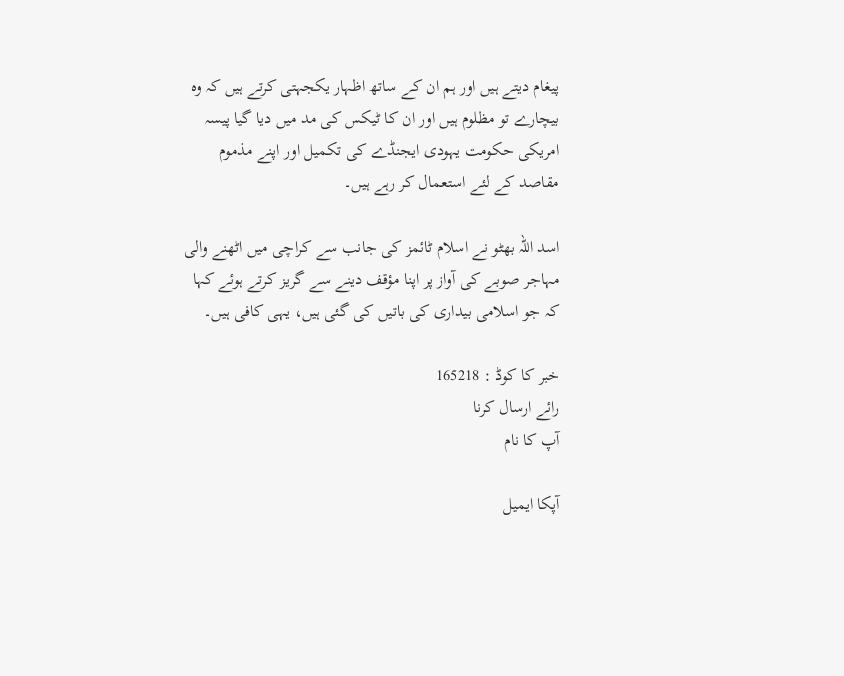پیغام دیتے ہیں اور ہم ان کے ساتھ اظہار یکجہتی کرتے ہیں کہ وہ بیچارے تو مظلوم ہیں اور ان کا ٹیکس کی مد میں دیا گیا پیسہ امریکی حکومت یہودی ایجنڈے کی تکمیل اور اپنے مذموم مقاصد کے لئے استعمال کر رہے ہیں۔

اسد اللہ بھٹو نے اسلام ٹائمز کی جانب سے کراچی میں اٹھنے والی مہاجر صوبے کی آواز پر اپنا مؤقف دینے سے گریز کرتے ہوئے کہا کہ جو اسلامی بیداری کی باتیں کی گئی ہیں، یہی کافی ہیں۔

خبر کا کوڈ : 165218
رائے ارسال کرنا
آپ کا نام

آپکا ایمیل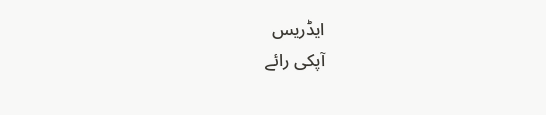ایڈریس
آپکی رائے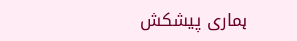ہماری پیشکش